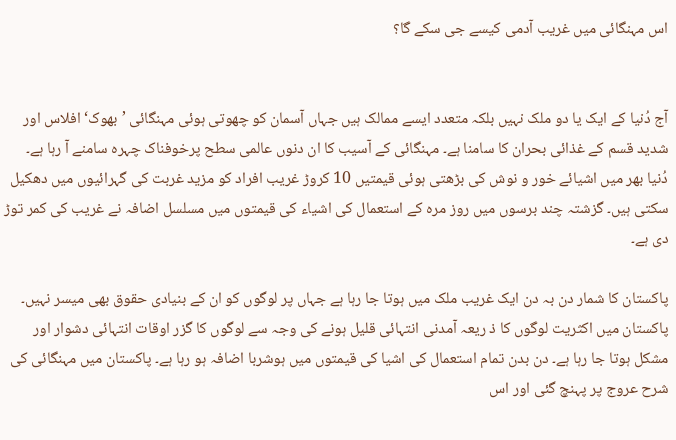اس مہنگائی میں غریب آدمی کیسے جی سکے گا؟


آج دُنیا کے ایک یا دو ملک نہیں بلکہ متعدد ایسے ممالک ہیں جہاں آسمان کو چھوتی ہوئی مہنگائی ’بھوک‘ افلاس اور شدید قسم کے غذائی بحران کا سامنا ہے۔ مہنگائی کے آسیب کا ان دنوں عالمی سطح پرخوفناک چہرہ سامنے آ رہا ہے۔ دُنیا بھر میں اشیائے خور و نوش کی بڑھتی ہوئی قیمتیں 10 کروڑ غریب افراد کو مزید غربت کی گہرائیوں میں دھکیل سکتی ہیں۔ گزشتہ چند برسوں میں روز مرہ کے استعمال کی اشیاء کی قیمتوں میں مسلسل اضافہ نے غریب کی کمر توڑ دی ہے۔

پاکستان کا شمار دن بہ دن ایک غریب ملک میں ہوتا جا رہا ہے جہاں پر لوگوں کو ان کے بنیادی حقوق بھی میسر نہیں۔ پاکستان میں اکثریت لوگوں کا ذ ریعہ آمدنی انتہائی قلیل ہونے کی وجہ سے لوگوں کا گزر اوقات انتہائی دشوار اور مشکل ہوتا جا رہا ہے۔ دن بدن تمام استعمال کی اشیا کی قیمتوں میں ہوشربا اضافہ ہو رہا ہے۔ پاکستان میں مہنگائی کی شرح عروج پر پہنچ گئی اور اس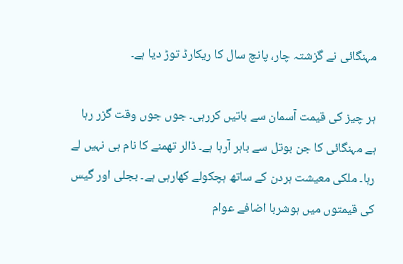مہنگائی نے گزشتہ چار، پانچ سال کا ریکارڈ توڑ دیا ہے۔

ہر چیز کی قیمت آسمان سے باتیں کررہی۔ جوں جوں وقت گزر رہا ہے مہنگائی کا جن بوتل سے باہر آرہا ہے۔ ڈالر تھمنے کا نام ہی نہیں لے رہا۔ ملکی معیشت ہردن کے ساتھ ہچکولے کھارہی ہے۔ بجلی اور گیس کی قیمتوں میں ہوشربا اضافے عوام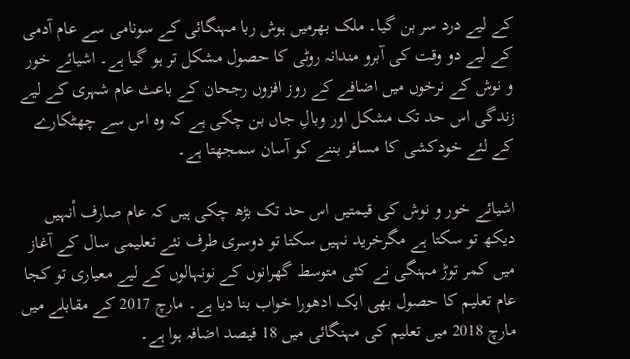کے لیے درد سر بن گیا۔ ملک بھرمیں ہوش ربا مہنگائی کے سونامی سے عام آدمی کے لیے دو وقت کی آبرو مندانہ روٹی کا حصول مشکل تر ہو گیا ہے۔ اشیائے خور و نوش کے نرخوں میں اضافے کے روز افزوں رجحان کے باعث عام شہری کے لیے زندگی اس حد تک مشکل اور وبالِ جاں بن چکی ہے کہ وہ اس سے چھٹکارے کے لئے خودکشی کا مسافر بننے کو آسان سمجھتا ہے۔

اشیائے خور و نوش کی قیمتیں اس حد تک بڑھ چکی ہیں کہ عام صارف اْنہیں دیکھ تو سکتا ہے مگرخرید نہیں سکتا تو دوسری طرف نئے تعلیمی سال کے آغاز میں کمر توڑ مہنگی نے کئی متوسط گھرانوں کے نونہالوں کے لیے معیاری تو کجا عام تعلیم کا حصول بھی ایک ادھورا خواب بنا دیا ہے۔ مارچ 2017 کے مقابلے میں مارچ 2018 میں تعلیم کی مہنگائی میں 18 فیصد اضافہ ہوا ہے۔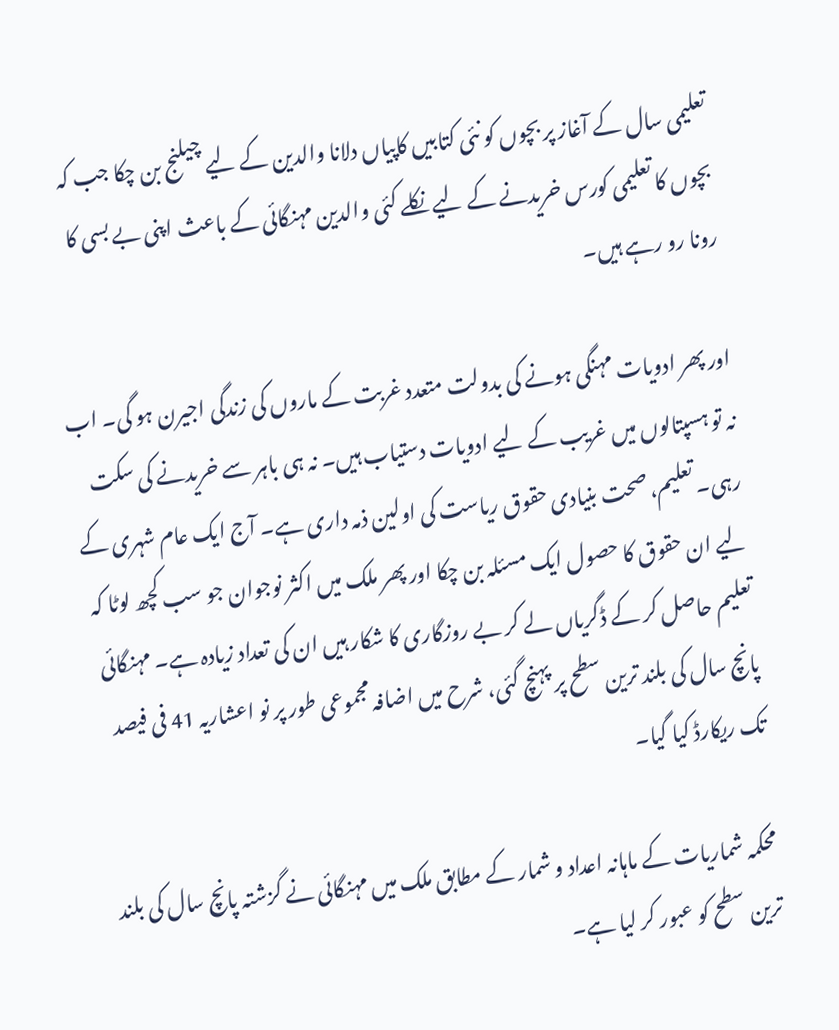تعلیمی سال کے آغاز پر بچوں کو نئی کتابیں کاپیاں دلانا والدین کے لیے چیلنج بن چکا جب کہ بچوں کا تعلیمی کورس خریدنے کے لیے نکلے کئی والدین مہنگائی کے باعث اپنی بے بسی کا رونا رو رہے ہیں۔

اور پھر ادویات مہنگی ہونے کی بدولت متعدد غربت کے ماروں کی زندگی اجیرن ہو گی۔ اب نہ تو ہسپتالوں میں غریب کے لیے ادویات دستیاب ہیں۔ نہ ہی باہر سے خریدنے کی سکت رہی۔ تعلیم، صحت بنیادی حقوق ریاست کی اولین ذمہ داری ہے۔ آج ایک عام شہری کے لیے ان حقوق کا حصول ایک مسئلہ بن چکا اور پھر ملک میں اکثر نوجوان جو سب کچھ لوٹا کہ تعلیم حاصل کر کے ڈگریاں لے کر بے روزگاری کا شکار ہیں ان کی تعداد زیادہ ہے۔ مہنگائی پانچ سال کی بلند ترین سطح پر پہنچ گئی، شرح میں اضافہ مجموعی طور پر نو اعشاریہ 41 فی فیصد تک ریکارڈ کیا گیا۔

محکمہ شماریات کے ماہانہ اعداد و شمار کے مطابق ملک میں مہنگائی نے گزشتہ پانچ سال کی بلند ترین سطح کو عبور کر لیا ہے۔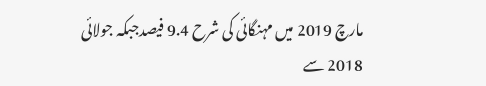مارچ 2019 میں مہنگائی کی شرح 9.4 فیصدجبکہ جولائی 2018 سے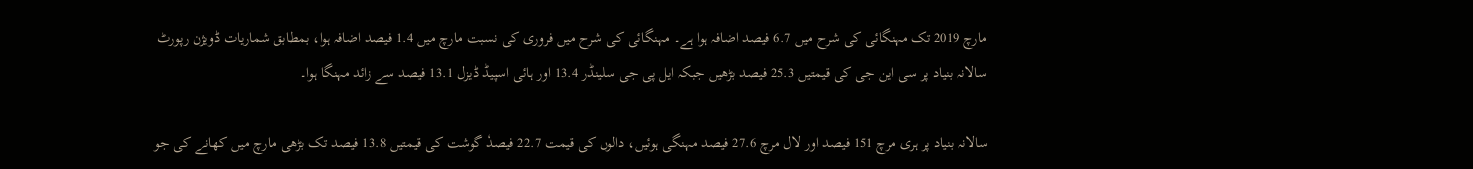مارچ 2019 تک مہنگائی کی شرح میں 6.7 فیصد اضافہ ہوا ہے۔ مہنگائی کی شرح میں فروری کی نسبت مارچ میں 1.4 فیصد اضافہ ہوا، بمطابق شماریات ڈویژن رپورٹ سالانہ بنیاد پر سی این جی کی قیمتیں 25.3 فیصد بڑھیں جبکہ ایل پی جی سلینڈر 13.4 اور ہائی اسپیڈ ڈیزل 13.1 فیصد سے زائد مہنگا ہوا۔

سالانہ بنیاد پر ہری مرچ 151 فیصد اور لال مرچ 27.6 فیصد مہنگی ہوئیں، دالوں کی قیمت 22.7 فیصدٗ گوشت کی قیمتیں 13.8 فیصد تک بڑھی مارچ میں کھانے کی جو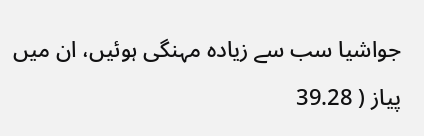جواشیا سب سے زیادہ مہنگی ہوئیں، ان میں پیاز ( 39.28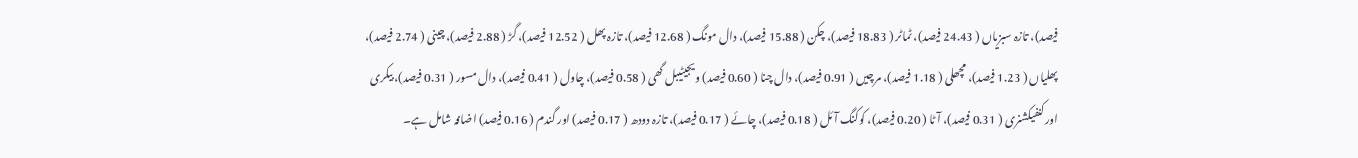فیصد)، تازہ سبزیاں ( 24.43 فیصد)، ٹماٹر ( 18.83 فیصد)، چکن ( 15.88 فیصد)، دال مونگ ( 12.68 فیصد)، تازہ پھل ( 12.52 فیصد)، گڑ ( 2.88 فیصد)، چینی ( 2.74 فیصد)، پھلیاں ( 1.23 فیصد)، مچھلی ( 1.18 فیصد)، مرچیں ( 0.91 فیصد)، دال چنا ( 0.60 فیصد) ویجیٹیبل گھی ( 0.58 فیصد)، چاول ( 0.41 فیصد)، دال مسور ( 0.31 فیصد)، بیکری اور کنفیکشنری ( 0.31 فیصد)، آٹا ( 0.20 فیصد)، کوکنگ آئل ( 0.18 فیصد)، چائے ( 0.17 فیصد)، تازہ دودھ ( 0.17 فیصد) اور گندم ( 0.16 فیصد) اضافہ شامل ہے۔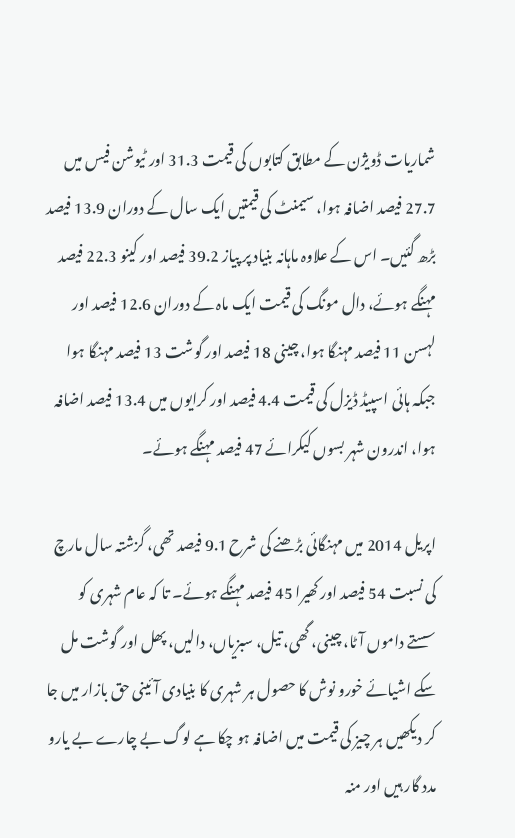شماریات ڈویژن کے مطابق کتابوں کی قیمت 31.3 اور ٹیوشن فیس میں 27.7 فیصد اضافہ ہوا، سیمنٹ کی قیمتیں ایک سال کے دوران 13.9 فیصد بڑھ گئیں۔ اس کے علاوہ ماہانہ بنیاد پر پیاز 39.2 فیصد اور کینو 22.3 فیصد مہنگے ہوئے، دال مونگ کی قیمت ایک ماہ کے دوران 12.6 فیصد اور لہسن 11 فیصد مہنگا ہوا، چینی 18 فیصد اور گوشت 13 فیصد مہنگا ہوا جبکہ ہائی اسپیڈ ڈیزل کی قیمت 4.4 فیصد اور کرایوں میں 13.4 فیصد اضافہ ہوا، اندرون شہر بسوں کیکرائے 47 فیصد مہنگے ہوئے۔

اپریل 2014 میں مہنگائی بڑھنے کی شرح 9.1 فیصد تھی، گزشتہ سال مارچ کی نسبت 54 فیصد اور کھیرا 45 فیصد مہنگے ہوئے۔ تا کہ عام شہری کو سستے داموں آٹا، چینی، گھی، تیل، سبزیاں، دالیں، پھل اور گوشت مل سکے اشیائے خورو نوش کا حصول ہر شہری کا بنیادی آئینی حق بازار میں جا کر دیکھیں ہر چیز کی قیمت میں اضافہ ہو چکا ہے لوگ بے چارے بے یارو مدد گار ہیں اور منہ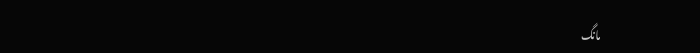مانگ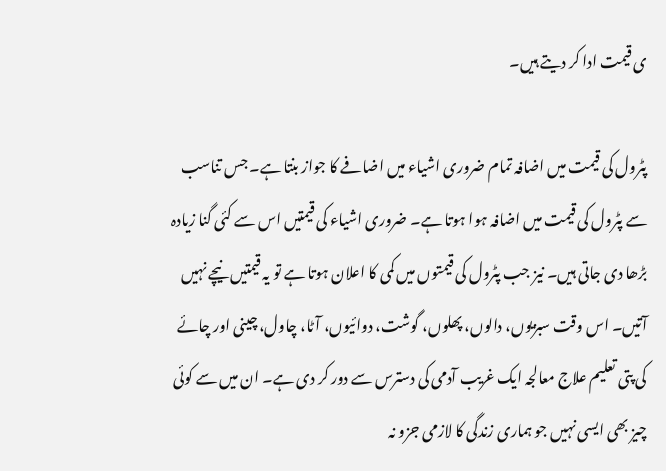ی قیمت ادا کر دیتے ہیں۔

پٹرول کی قیمت میں اضافہ تمام ضروری اشیاء میں اضافے کا جواز بنتا ہے۔ جس تناسب سے پٹرول کی قیمت میں اضافہ ہوا ہوتا ہے۔ ضروری اشیاء کی قیمتیں اس سے کئی گنا زیادہ بڑھا دی جاتی ہیں۔ نیز جب پٹرول کی قیمتوں میں کمی کا اعلان ہوتا ہے تو یہ قیمتیں نیچے نہیں آتیں۔ اس وقت سبزیوں، دالوں، پھلوں، گوشت، دوائیوں، آٹا، چاول، چینی اور چائے کی پتی تعلیم علاج معالجہ ایک غریب آدمی کی دسترس سے دور کر دی ہے۔ ان میں سے کوئی چیز بھی ایسی نہیں جو ہماری زندگی کا لازمی جزو نہ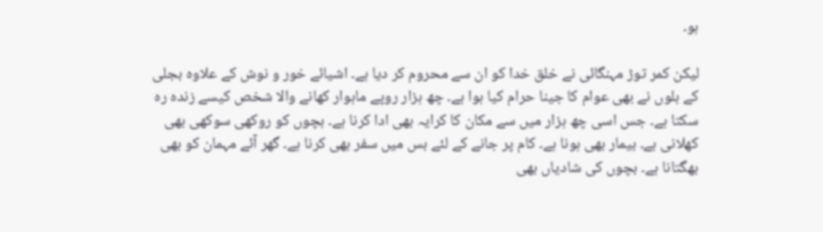ہو۔

لیکن کمر توڑ مہنگائی نے خلق خدا کو ان سے محروم کر دیا ہے۔ اشیائے خور و نوش کے علاوہ بجلی کے بلوں نے بھی عوام کا جینا حرام کیا ہوا ہے۔ چھ ہزار روپے ماہوار کھانے والا شخص کیسے زندہ رہ سکتا ہے۔ جس اسی چھ ہزار میں سے مکان کا کرایہ بھی ادا کرنا ہے۔ بچوں کو روکھی سوکھی بھی کھلانی ہے۔ بیمار بھی ہونا ہے۔ کام پر جانے کے لئے بس میں سفر بھی کرنا ہے۔ گھر آئے مہمان کو بھی بھگتانا ہے۔ بچوں کی شادیاں بھی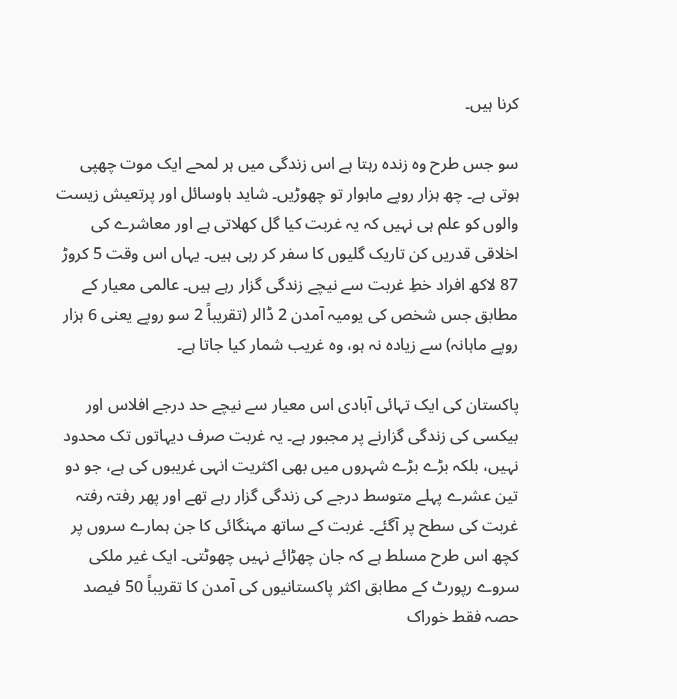کرنا ہیں۔

سو جس طرح وہ زندہ رہتا ہے اس زندگی میں ہر لمحے ایک موت چھپی ہوتی ہے۔ چھ ہزار روپے ماہوار تو چھوڑیں۔ شاید باوسائل اور پرتعیش زیست والوں کو علم ہی نہیں کہ یہ غربت کیا گل کھلاتی ہے اور معاشرے کی اخلاقی قدریں کن تاریک گلیوں کا سفر کر رہی ہیں۔ یہاں اس وقت 5 کروڑ 87 لاکھ افراد خطِ غربت سے نیچے زندگی گزار رہے ہیں۔ عالمی معیار کے مطابق جس شخص کی یومیہ آمدن 2 ڈالر (تقریباً 2 سو روپے یعنی 6 ہزار روپے ماہانہ) سے زیادہ نہ ہو، وہ غریب شمار کیا جاتا ہے۔

پاکستان کی ایک تہائی آبادی اس معیار سے نیچے حد درجے افلاس اور بیکسی کی زندگی گزارنے پر مجبور ہے۔ یہ غربت صرف دیہاتوں تک محدود نہیں، بلکہ بڑے بڑے شہروں میں بھی اکثریت انہی غریبوں کی ہے، جو دو تین عشرے پہلے متوسط درجے کی زندگی گزار رہے تھے اور پھر رفتہ رفتہ غربت کی سطح پر آگئے۔ غربت کے ساتھ مہنگائی کا جن ہمارے سروں پر کچھ اس طرح مسلط ہے کہ جان چھڑائے نہیں چھوٹتی۔ ایک غیر ملکی سروے رپورٹ کے مطابق اکثر پاکستانیوں کی آمدن کا تقریباً 50 فیصد حصہ فقط خوراک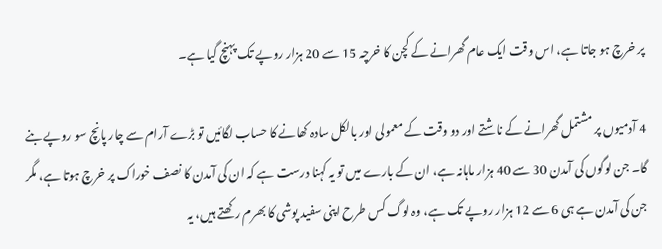پر خرچ ہو جاتا ہے، اس وقت ایک عام گھرانے کے کچن کا خرچہ 15 سے 20 ہزار روپے تک پہنچ گیا ہے۔

4 آدمیوں پر مشتمل گھرانے کے ناشتے اور دو وقت کے معمولی اور بالکل سادہ کھانے کا حساب لگائیں تو بڑے آرام سے چار پانچ سو روپے بنے گا۔ جن لوگوں کی آمدن 30 سے 40 ہزار ماہانہ ہے، ان کے بارے میں تو یہ کہنا درست ہے کہ ان کی آمدن کا نصف خوراک پر خرچ ہوتا ہے، مگر جن کی آمدن ہے ہی 6 سے 12 ہزار روپے تک ہے، وہ لوگ کس طرح اپنی سفید پوشی کا بھرم رکھتے ہیں، یہ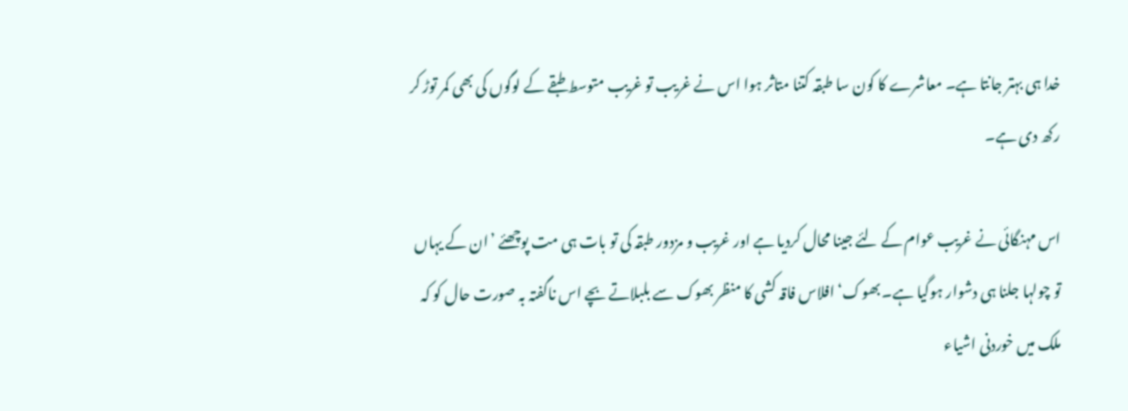خدا ہی بہتر جانتا ہے۔ معاشرے کا کون سا طبقہ کتنا متاثر ہوا اس نے غریب تو غریب متوسط طبقے کے لوگوں کی بھی کمر توڑ کر رکھ دی ہے۔

اس مہنگائی نے غریب عوام کے لئے جینا محال کردیا ہے اور غریب و مزدور طبقہ کی تو بات ہی مت پوچھئے ’ان کے یہاں تو چولہا جلنا ہی دشوار ہوگیا ہے۔ بھوک‘ افلاس فاقہ کشی کا منظر بھوک سے بلبلاتے بچے اس ناگفتہ بہ صورت حال کو کہ ملک میں خوردنی اشیاء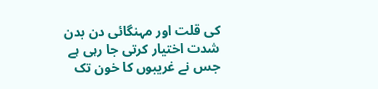کی قلت اور مہنگائی دن بدن شدت اختیار کرتی جا رہی ہے جس نے غریبوں کا خون تک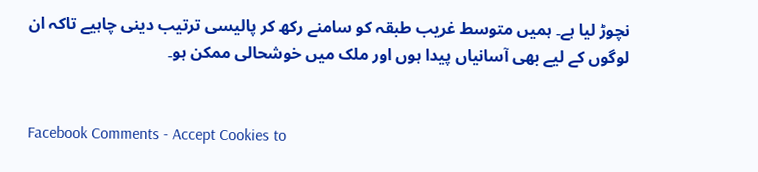نچوڑ لیا ہے۔ ہمیں متوسط غریب طبقہ کو سامنے رکھ کر پالیسی ترتیب دینی چاہیے تاکہ ان لوگوں کے لیے بھی آسانیاں پیدا ہوں اور ملک میں خوشحالی ممکن ہو۔


Facebook Comments - Accept Cookies to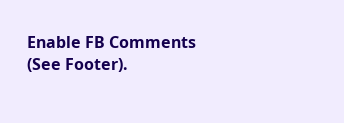Enable FB Comments (See Footer).